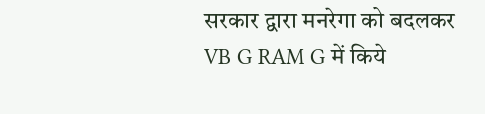सरकार द्वारा मनरेगा को बदलकर VB G RAM G में किये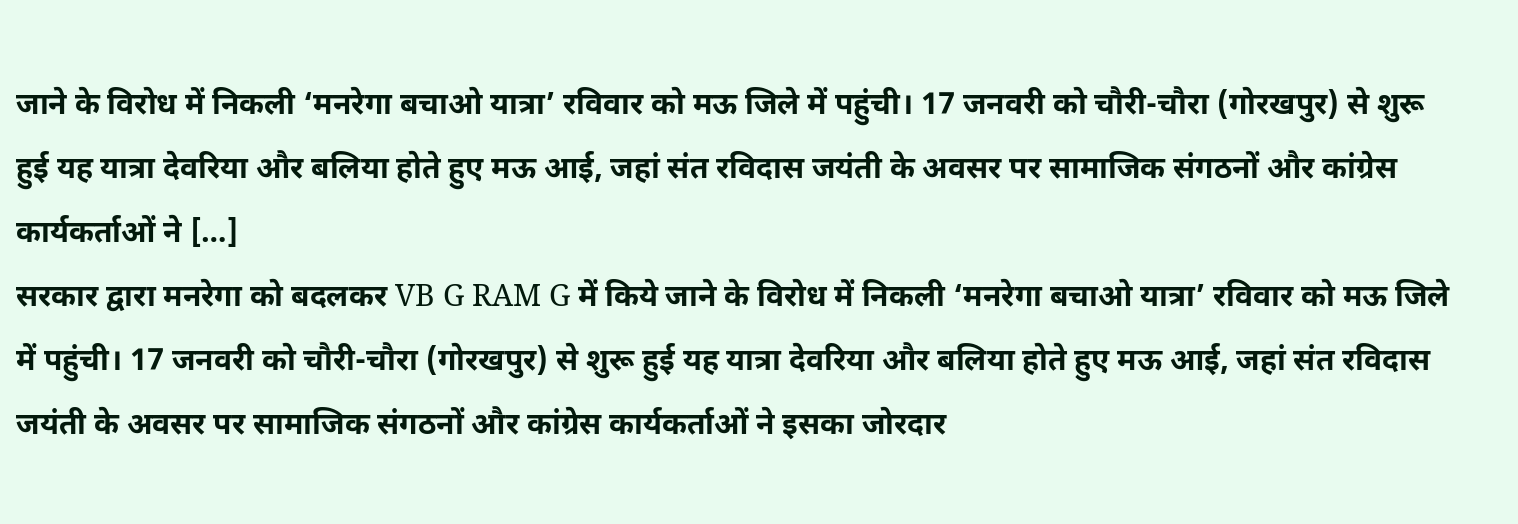जाने के विरोध में निकली ‘मनरेगा बचाओ यात्रा’ रविवार को मऊ जिले में पहुंची। 17 जनवरी को चौरी-चौरा (गोरखपुर) से शुरू हुई यह यात्रा देवरिया और बलिया होते हुए मऊ आई, जहां संत रविदास जयंती के अवसर पर सामाजिक संगठनों और कांग्रेस कार्यकर्ताओं ने […]
सरकार द्वारा मनरेगा को बदलकर VB G RAM G में किये जाने के विरोध में निकली ‘मनरेगा बचाओ यात्रा’ रविवार को मऊ जिले में पहुंची। 17 जनवरी को चौरी-चौरा (गोरखपुर) से शुरू हुई यह यात्रा देवरिया और बलिया होते हुए मऊ आई, जहां संत रविदास जयंती के अवसर पर सामाजिक संगठनों और कांग्रेस कार्यकर्ताओं ने इसका जोरदार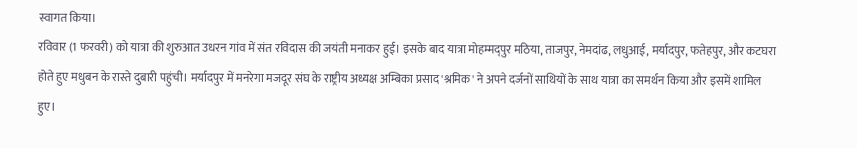स्वागत किया।
रविवार (1 फरवरी) को यात्रा की शुरुआत उधरन गांव में संत रविदास की जयंती मनाकर हुई। इसके बाद यात्रा मोहम्मद्पुर मठिया, ताजपुर, नेमदांढ, लधुआई, मर्यादपुर, फतेहपुर, और कटघरा होते हुए मधुबन के रास्ते दुबारी पहुंची। मर्यादपुर में मनरेगा मजदूर संघ के राष्ट्रीय अध्यक्ष अम्बिका प्रसाद 'श्रमिक' ने अपने दर्जनों साथियों के साथ यात्रा का समर्थन किया और इसमें शामिल हुए।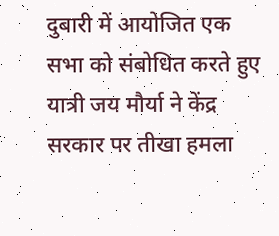दुबारी में आयोजित एक सभा को संबोधित करते हुए यात्री जय मौर्या ने केंद्र सरकार पर तीखा हमला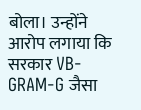बोला। उन्होंने आरोप लगाया कि सरकार VB-GRAM-G जैसा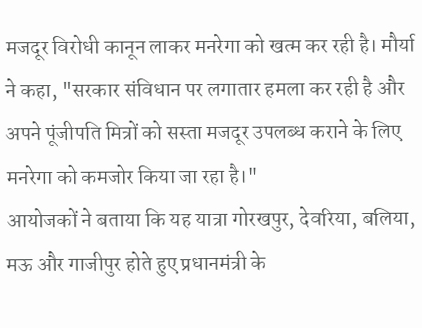मजदूर विरोधी कानून लाकर मनरेगा को खत्म कर रही है। मौर्या ने कहा, "सरकार संविधान पर लगातार हमला कर रही है और अपने पूंजीपति मित्रों को सस्ता मजदूर उपलब्ध कराने के लिए मनरेगा को कमजोर किया जा रहा है।"
आयोजकों ने बताया कि यह यात्रा गोरखपुर, देवरिया, बलिया, मऊ और गाजीपुर होते हुए प्रधानमंत्री के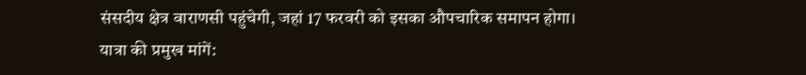संसदीय क्षेत्र वाराणसी पहुंचेगी, जहां 17 फरवरी को इसका औपचारिक समापन होगा।
यात्रा की प्रमुख मांगें: